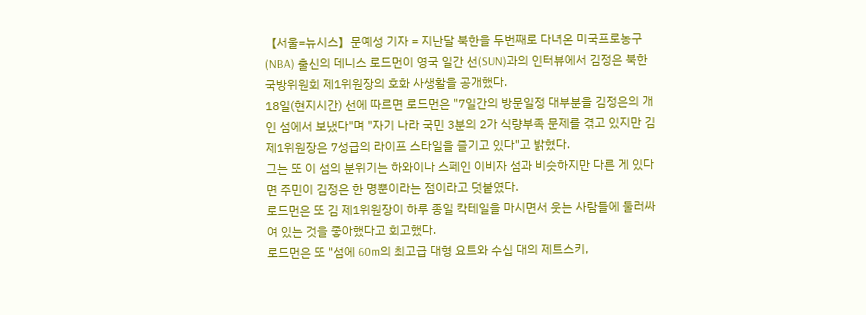【서울=뉴시스】문예성 기자 = 지난달 북한을 두번째로 다녀온 미국프로농구(NBA) 출신의 데니스 로드먼이 영국 일간 선(SUN)과의 인터뷰에서 김정은 북한 국방위원회 제1위원장의 호화 사생활을 공개했다.
18일(현지시간) 선에 따르면 로드먼은 "7일간의 방문일정 대부분을 김정은의 개인 섬에서 보냈다"며 "자기 나라 국민 3분의 2가 식량부족 문제를 겪고 있지만 김 제1위원장은 7성급의 라이프 스타일을 즐기고 있다"고 밝혔다.
그는 또 이 섬의 분위기는 하와이나 스페인 이비자 섬과 비슷하지만 다른 게 있다면 주민이 김정은 한 명뿐이라는 점이라고 덧붙였다.
로드먼은 또 김 제1위원장이 하루 종일 칵테일을 마시면서 웃는 사람들에 둘러싸여 있는 것을 좋아했다고 회고했다.
로드먼은 또 "섬에 60m의 최고급 대형 요트와 수십 대의 제트스키,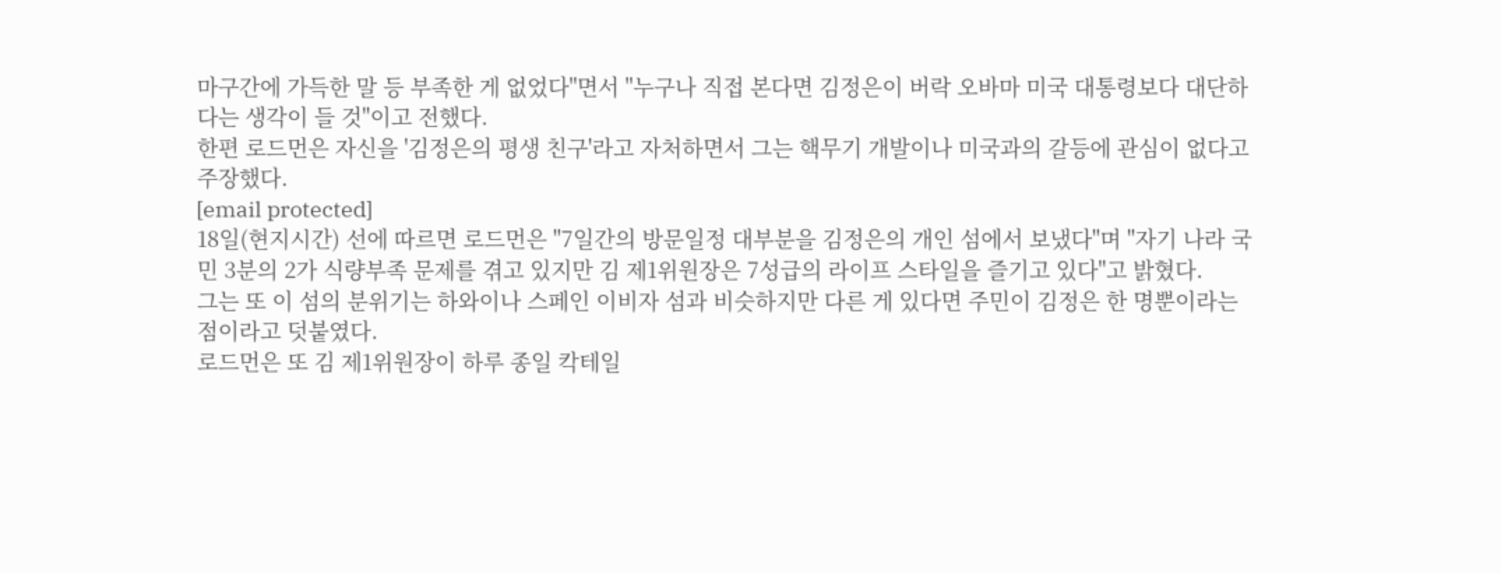마구간에 가득한 말 등 부족한 게 없었다"면서 "누구나 직접 본다면 김정은이 버락 오바마 미국 대통령보다 대단하다는 생각이 들 것"이고 전했다.
한편 로드먼은 자신을 '김정은의 평생 친구'라고 자처하면서 그는 핵무기 개발이나 미국과의 갈등에 관심이 없다고 주장했다.
[email protected]
18일(현지시간) 선에 따르면 로드먼은 "7일간의 방문일정 대부분을 김정은의 개인 섬에서 보냈다"며 "자기 나라 국민 3분의 2가 식량부족 문제를 겪고 있지만 김 제1위원장은 7성급의 라이프 스타일을 즐기고 있다"고 밝혔다.
그는 또 이 섬의 분위기는 하와이나 스페인 이비자 섬과 비슷하지만 다른 게 있다면 주민이 김정은 한 명뿐이라는 점이라고 덧붙였다.
로드먼은 또 김 제1위원장이 하루 종일 칵테일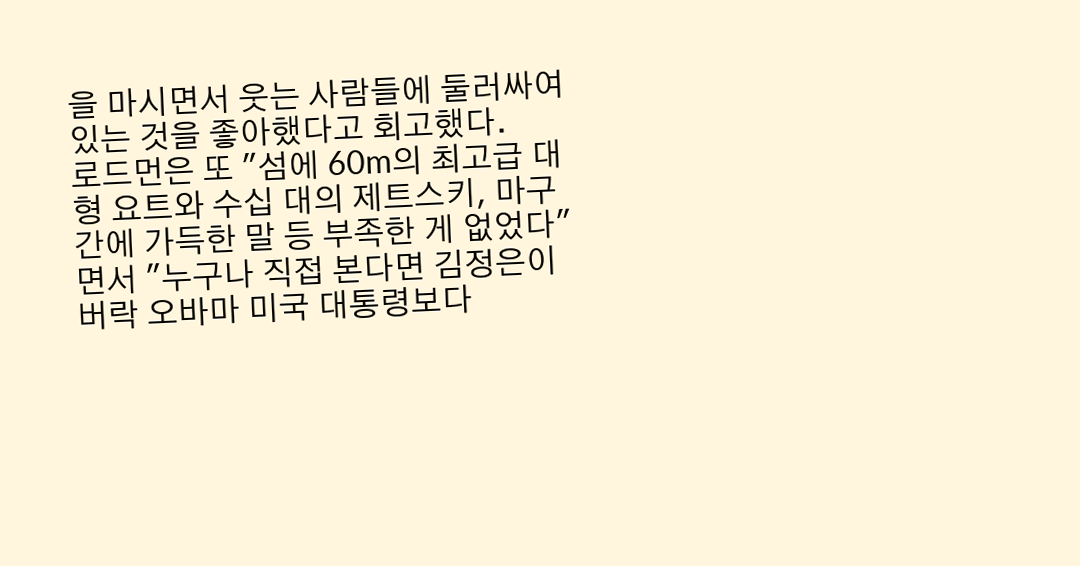을 마시면서 웃는 사람들에 둘러싸여 있는 것을 좋아했다고 회고했다.
로드먼은 또 "섬에 60m의 최고급 대형 요트와 수십 대의 제트스키, 마구간에 가득한 말 등 부족한 게 없었다"면서 "누구나 직접 본다면 김정은이 버락 오바마 미국 대통령보다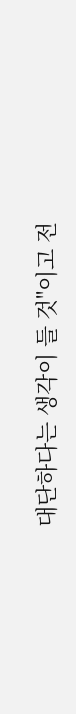대단하다는 생각이 들 것"이고 전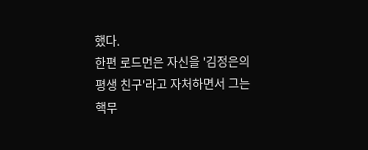했다.
한편 로드먼은 자신을 '김정은의 평생 친구'라고 자처하면서 그는 핵무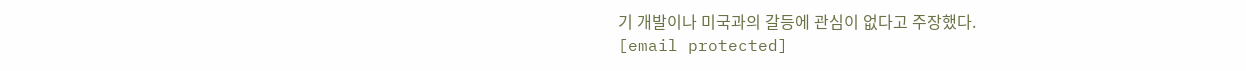기 개발이나 미국과의 갈등에 관심이 없다고 주장했다.
[email protected]